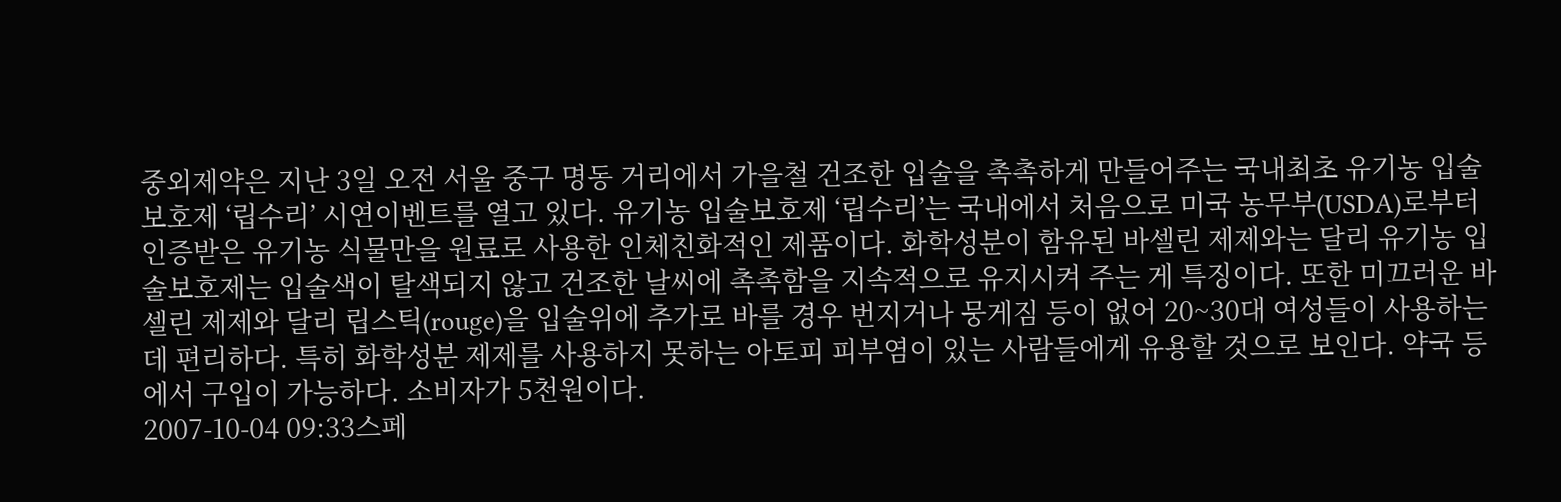중외제약은 지난 3일 오전 서울 중구 명동 거리에서 가을철 건조한 입술을 촉촉하게 만들어주는 국내최초 유기농 입술보호제 ‘립수리’ 시연이벤트를 열고 있다. 유기농 입술보호제 ‘립수리’는 국내에서 처음으로 미국 농무부(USDA)로부터 인증받은 유기농 식물만을 원료로 사용한 인체친화적인 제품이다. 화학성분이 함유된 바셀린 제제와는 달리 유기농 입술보호제는 입술색이 탈색되지 않고 건조한 날씨에 촉촉함을 지속적으로 유지시켜 주는 게 특징이다. 또한 미끄러운 바셀린 제제와 달리 립스틱(rouge)을 입술위에 추가로 바를 경우 번지거나 뭉게짐 등이 없어 20~30대 여성들이 사용하는데 편리하다. 특히 화학성분 제제를 사용하지 못하는 아토피 피부염이 있는 사람들에게 유용할 것으로 보인다. 약국 등에서 구입이 가능하다. 소비자가 5천원이다.
2007-10-04 09:33스페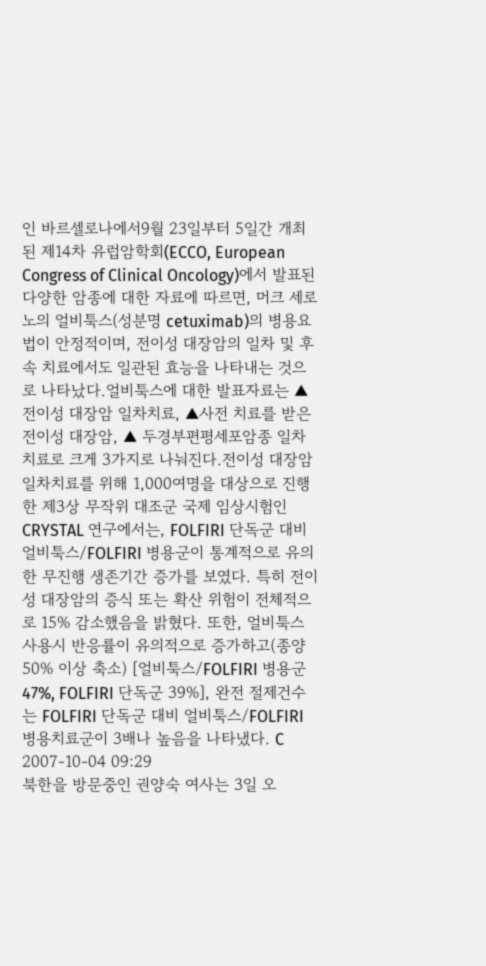인 바르셀로나에서9월 23일부터 5일간 개최된 제14차 유럽암학회(ECCO, European Congress of Clinical Oncology)에서 발표된 다양한 암종에 대한 자료에 따르면, 머크 세로노의 얼비툭스(성분명 cetuximab)의 병용요법이 안정적이며, 전이성 대장암의 일차 및 후속 치료에서도 일관된 효능을 나타내는 것으로 나타났다.얼비툭스에 대한 발표자료는 ▲전이성 대장암 일차치료, ▲사전 치료를 받은 전이성 대장암, ▲ 두경부편평세포암종 일차치료로 크게 3가지로 나눠진다.전이성 대장암 일차치료를 위해 1,000여명을 대상으로 진행한 제3상 무작위 대조군 국제 임상시험인 CRYSTAL 연구에서는, FOLFIRI 단독군 대비 얼비툭스/FOLFIRI 병용군이 통계적으로 유의한 무진행 생존기간 증가를 보였다. 특히 전이성 대장암의 증식 또는 확산 위험이 전체적으로 15% 감소했음을 밝혔다. 또한, 얼비툭스 사용시 반응률이 유의적으로 증가하고(종양 50% 이상 축소) [얼비툭스/FOLFIRI 병용군 47%, FOLFIRI 단독군 39%], 완전 절제건수는 FOLFIRI 단독군 대비 얼비툭스/FOLFIRI 병용치료군이 3배나 높음을 나타냈다. C
2007-10-04 09:29
북한을 방문중인 권양숙 여사는 3일 오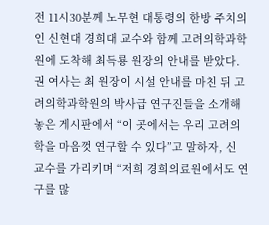전 11시30분께 노무현 대통령의 한방 주치의인 신현대 경희대 교수와 함께 고려의학과학원에 도착해 최득룡 원장의 안내를 받았다. 권 여사는 최 원장이 시설 안내를 마친 뒤 고려의학과학원의 박사급 연구진들을 소개해 놓은 게시판에서 “이 곳에서는 우리 고려의학을 마음껏 연구할 수 있다”고 말하자, 신 교수를 가리키며 “저희 경희의료원에서도 연구를 많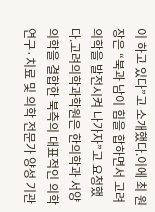이 하고 있다”고 소개했다.이에 최 원장은 “북과 남이 힘을 합하면서 고려의학을 발전시켜 나가자”고 요청했다.고려의학과학원은 한의학과 서양의학을 결합한 북측의 대표적인 의학 연구·치료 및 의학 전문가 양성 기관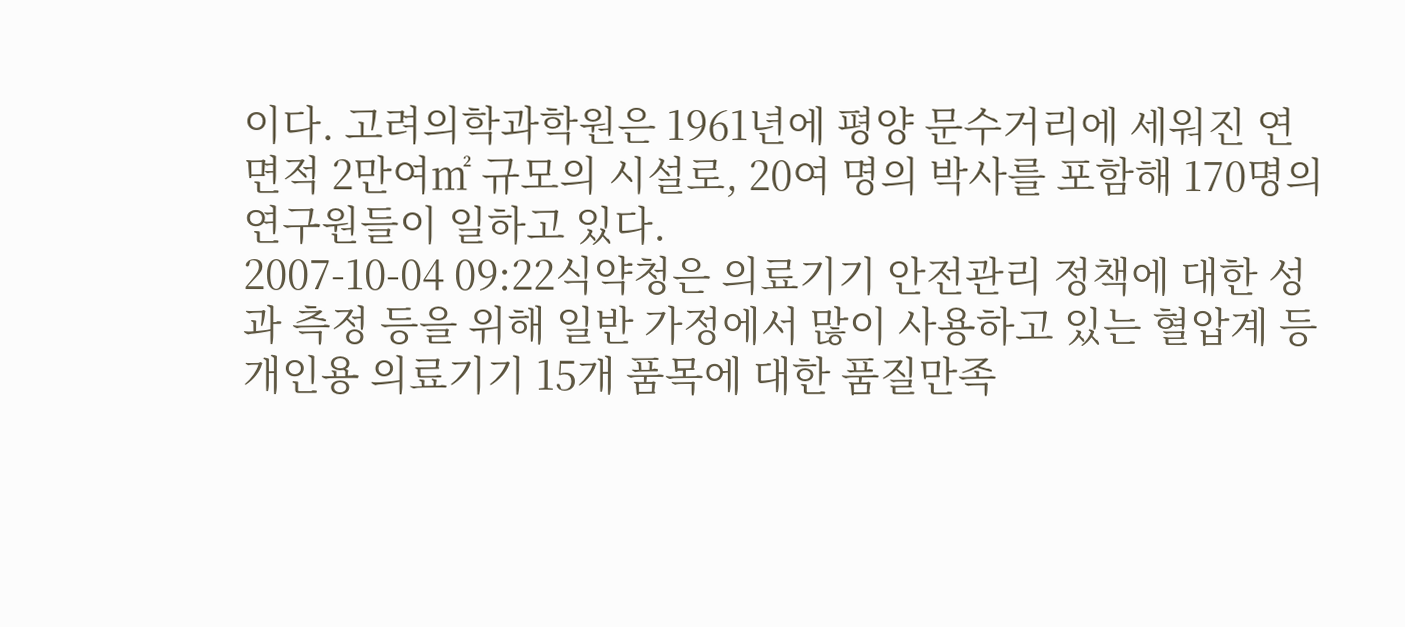이다. 고려의학과학원은 1961년에 평양 문수거리에 세워진 연면적 2만여㎡ 규모의 시설로, 20여 명의 박사를 포함해 170명의 연구원들이 일하고 있다.
2007-10-04 09:22식약청은 의료기기 안전관리 정책에 대한 성과 측정 등을 위해 일반 가정에서 많이 사용하고 있는 혈압계 등 개인용 의료기기 15개 품목에 대한 품질만족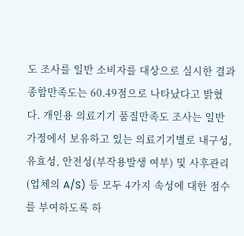도 조사를 일반 소비자를 대상으로 실시한 결과 종합만족도는 60.49점으로 나타났다고 밝혔다. 개인용 의료기기 품질만족도 조사는 일반 가정에서 보유하고 있는 의료기기별로 내구성, 유효성, 안전성(부작용발생 여부) 및 사후관리(업체의 A/S) 등 모두 4가지 속성에 대한 점수를 부여하도록 하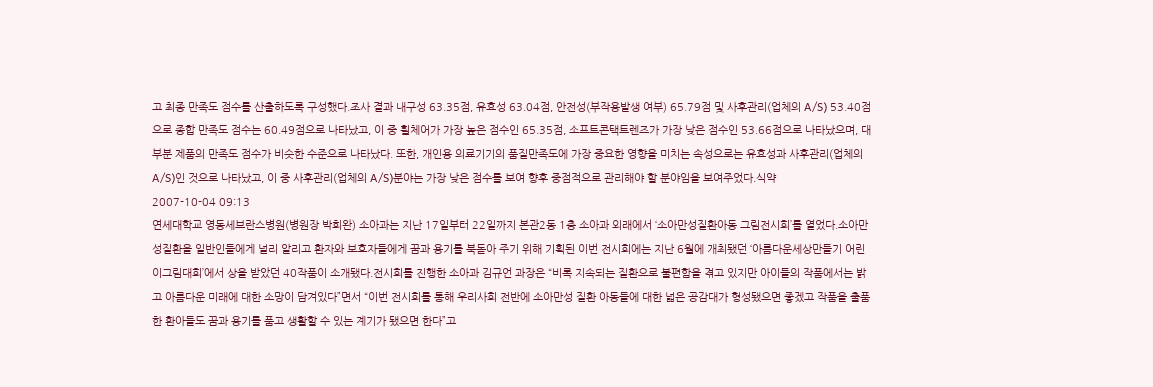고 최종 만족도 점수를 산출하도록 구성했다.조사 결과 내구성 63.35점, 유효성 63.04점, 안전성(부작용발생 여부) 65.79점 및 사후관리(업체의 A/S) 53.40점으로 종합 만족도 점수는 60.49점으로 나타났고, 이 중 휠체어가 가장 높은 점수인 65.35점, 소프트콘택트렌즈가 가장 낮은 점수인 53.66점으로 나타났으며, 대부분 제품의 만족도 점수가 비슷한 수준으로 나타났다. 또한, 개인용 의료기기의 품질만족도에 가장 중요한 영향을 미치는 속성으로는 유효성과 사후관리(업체의 A/S)인 것으로 나타났고, 이 중 사후관리(업체의 A/S)분야는 가장 낮은 점수를 보여 향후 중점적으로 관리해야 할 분야임을 보여주었다.식약
2007-10-04 09:13
연세대학교 영동세브란스병원(병원장 박희완) 소아과는 지난 17일부터 22일까지 본관2동 1층 소아과 외래에서 ‘소아만성질환아동 그림전시회’를 열었다.소아만성질환을 일반인들에게 널리 알리고 환자와 보호자들에게 꿈과 용기를 북돋아 주기 위해 기획된 이번 전시회에는 지난 6월에 개최됐던 ‘아름다운세상만들기 어린이그림대회’에서 상을 받았던 40작품이 소개됐다.전시회를 진행한 소아과 김규언 과장은 “비록 지속되는 질환으로 불편함을 겪고 있지만 아이들의 작품에서는 밝고 아름다운 미래에 대한 소망이 담겨있다”면서 “이번 전시회를 통해 우리사회 전반에 소아만성 질환 아동들에 대한 넓은 공감대가 형성됐으면 좋겠고 작품을 출품한 환아들도 꿈과 용기를 품고 생활할 수 있는 계기가 됐으면 한다”고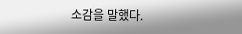소감을 말했다.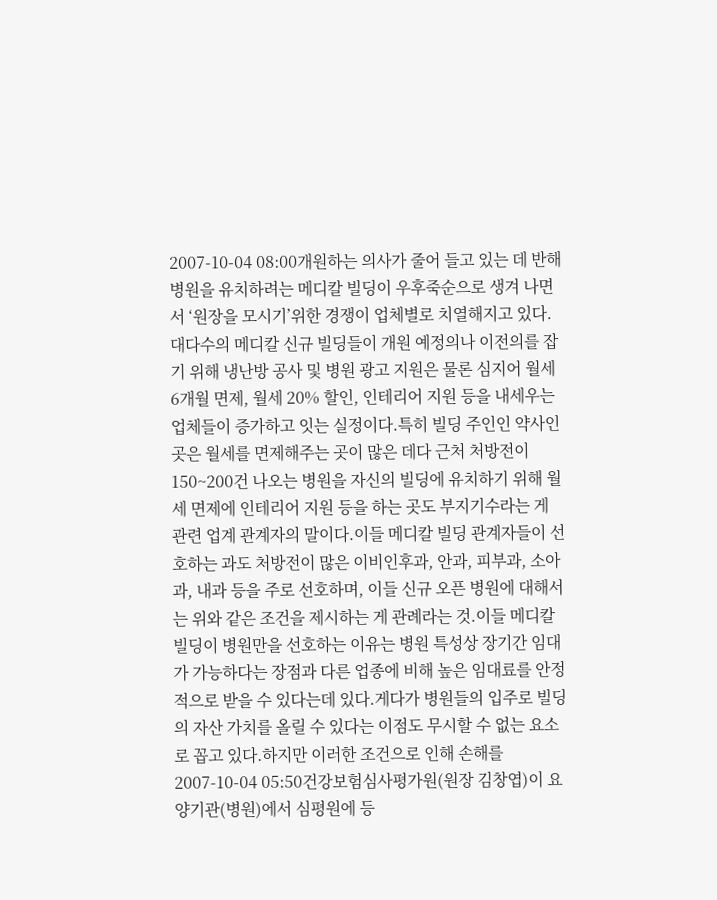2007-10-04 08:00개원하는 의사가 줄어 들고 있는 데 반해 병원을 유치하려는 메디칼 빌딩이 우후죽순으로 생겨 나면서 ‘원장을 모시기’위한 경쟁이 업체별로 치열해지고 있다.대다수의 메디칼 신규 빌딩들이 개원 예정의나 이전의를 잡기 위해 냉난방 공사 및 병원 광고 지원은 물론 심지어 월세 6개월 면제, 월세 20% 할인, 인테리어 지원 등을 내세우는 업체들이 증가하고 잇는 실정이다.특히 빌딩 주인인 약사인 곳은 월세를 면제해주는 곳이 많은 데다 근처 처방전이 150~200건 나오는 병원을 자신의 빌딩에 유치하기 위해 월세 면제에 인테리어 지원 등을 하는 곳도 부지기수라는 게 관련 업계 관계자의 말이다.이들 메디칼 빌딩 관계자들이 선호하는 과도 처방전이 많은 이비인후과, 안과, 피부과, 소아과, 내과 등을 주로 선호하며, 이들 신규 오픈 병원에 대해서는 위와 같은 조건을 제시하는 게 관례라는 것.이들 메디칼 빌딩이 병원만을 선호하는 이유는 병원 특성상 장기간 임대가 가능하다는 장점과 다른 업종에 비해 높은 임대료를 안정적으로 받을 수 있다는데 있다.게다가 병원들의 입주로 빌딩의 자산 가치를 올릴 수 있다는 이점도 무시할 수 없는 요소로 꼽고 있다.하지만 이러한 조건으로 인해 손해를
2007-10-04 05:50건강보험심사평가원(원장 김창엽)이 요양기관(병원)에서 심평원에 등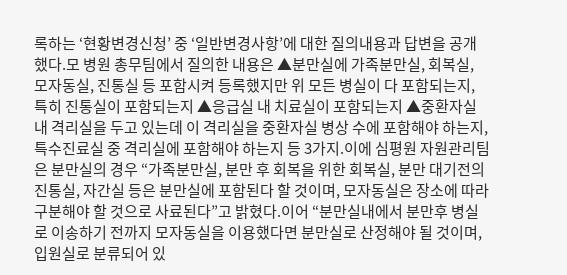록하는 ‘현황변경신청’ 중 ‘일반변경사항’에 대한 질의내용과 답변을 공개했다.모 병원 총무팀에서 질의한 내용은 ▲분만실에 가족분만실, 회복실, 모자동실, 진통실 등 포함시켜 등록했지만 위 모든 병실이 다 포함되는지, 특히 진통실이 포함되는지 ▲응급실 내 치료실이 포함되는지 ▲중환자실 내 격리실을 두고 있는데 이 격리실을 중환자실 병상 수에 포함해야 하는지, 특수진료실 중 격리실에 포함해야 하는지 등 3가지.이에 심평원 자원관리팀은 분만실의 경우 “가족분만실, 분만 후 회복을 위한 회복실, 분만 대기전의 진통실, 자간실 등은 분만실에 포함된다 할 것이며, 모자동실은 장소에 따라 구분해야 할 것으로 사료된다”고 밝혔다.이어 “분만실내에서 분만후 병실로 이송하기 전까지 모자동실을 이용했다면 분만실로 산정해야 될 것이며, 입원실로 분류되어 있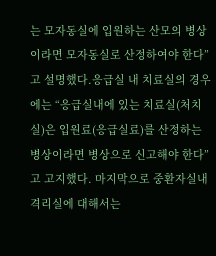는 모자동실에 입원하는 산모의 병상이라면 모자동실로 산정하여야 한다”고 설명했다.응급실 내 치료실의 경우에는 “응급실내에 있는 치료실(처치실)은 입원료(응급실료)를 산정하는 병상이라면 병상으로 신고해야 한다”고 고지했다. 마지막으로 중환자실내 격리실에 대해서는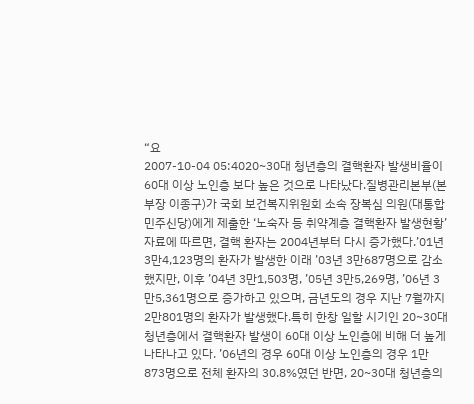“요
2007-10-04 05:4020~30대 청년층의 결핵환자 발생비율이 60대 이상 노인층 보다 높은 것으로 나타났다.질병관리본부(본부장 이종구)가 국회 보건복지위원회 소속 장복심 의원(대통합민주신당)에게 제출한 ‘노숙자 등 취약계층 결핵환자 발생현황’ 자료에 따르면, 결핵 환자는 2004년부터 다시 증가했다.’01년 3만4,123명의 환자가 발생한 이래 ’03년 3만687명으로 감소했지만, 이후 ’04년 3만1,503명, ’05년 3만5,269명, ’06년 3만5,361명으로 증가하고 있으며, 금년도의 경우 지난 7월까지 2만801명의 환자가 발생했다.특히 한창 일할 시기인 20~30대 청년층에서 결핵환자 발생이 60대 이상 노인층에 비해 더 높게 나타나고 있다. ’06년의 경우 60대 이상 노인층의 경우 1만873명으로 전체 환자의 30.8%였던 반면, 20~30대 청년층의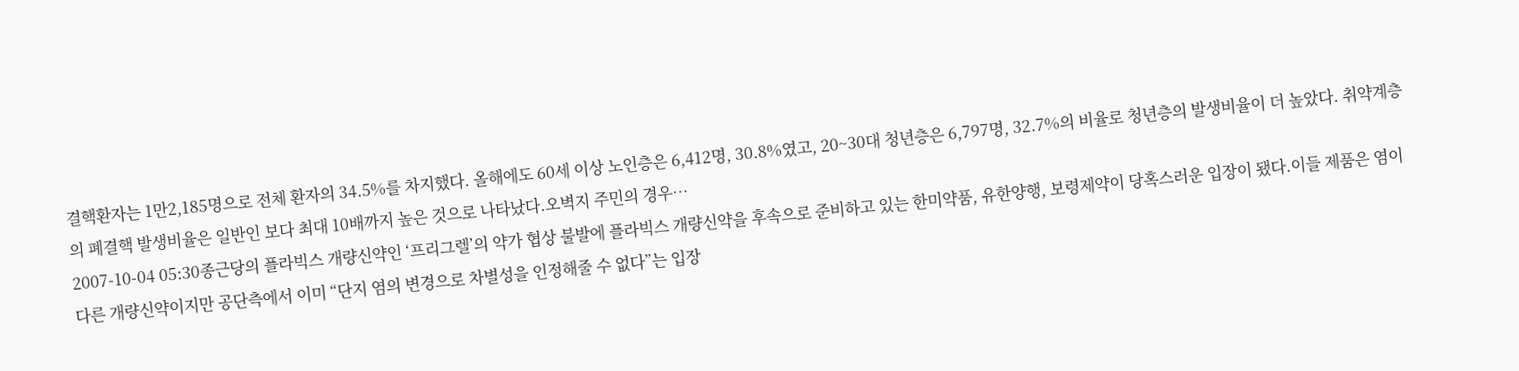결핵환자는 1만2,185명으로 전체 환자의 34.5%를 차지했다. 올해에도 60세 이상 노인층은 6,412명, 30.8%였고, 20~30대 청년층은 6,797명, 32.7%의 비율로 청년층의 발생비율이 더 높았다. 취약계층의 폐결핵 발생비율은 일반인 보다 최대 10배까지 높은 것으로 나타났다.오벽지 주민의 경우…
2007-10-04 05:30종근당의 플라빅스 개량신약인 ‘프리그렐’의 약가 협상 불발에 플라빅스 개량신약을 후속으로 준비하고 있는 한미약품, 유한양행, 보령제약이 당혹스러운 입장이 됐다.이들 제품은 염이 다른 개량신약이지만 공단측에서 이미 “단지 염의 변경으로 차별성을 인정해줄 수 없다”는 입장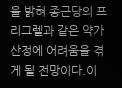을 밝혀 종근당의 프리그렐과 같은 약가 산정에 어려움을 겪게 될 전망이다.이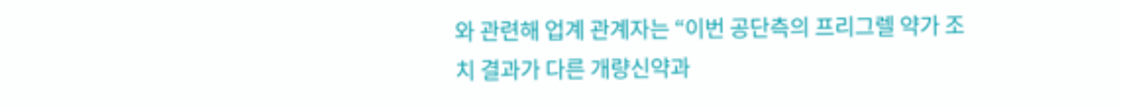와 관련해 업계 관계자는 “이번 공단측의 프리그렐 약가 조치 결과가 다른 개량신약과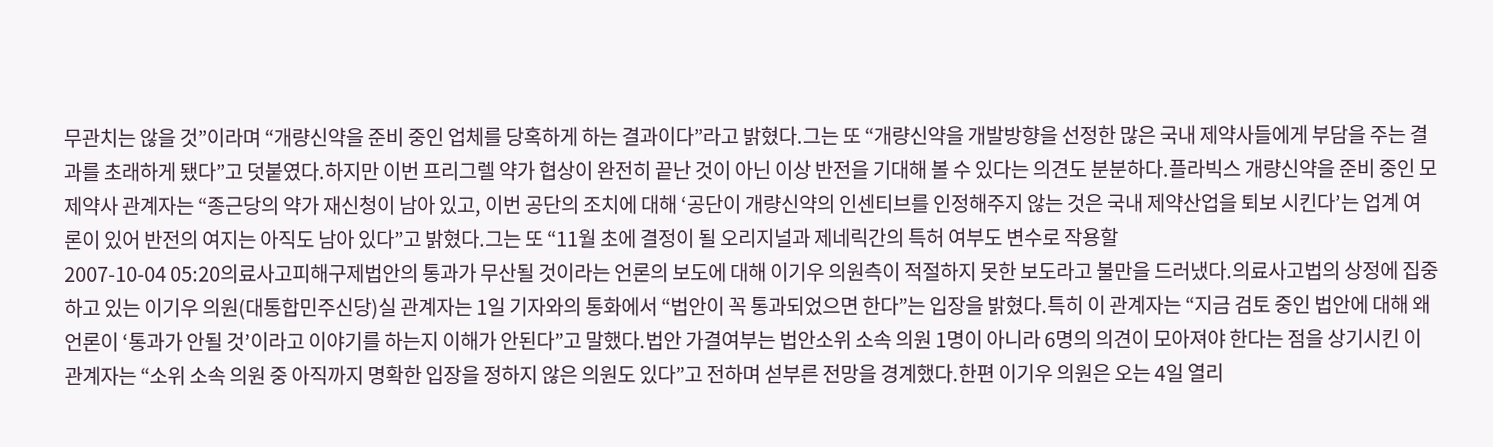무관치는 않을 것”이라며 “개량신약을 준비 중인 업체를 당혹하게 하는 결과이다”라고 밝혔다.그는 또 “개량신약을 개발방향을 선정한 많은 국내 제약사들에게 부담을 주는 결과를 초래하게 됐다”고 덧붙였다.하지만 이번 프리그렐 약가 협상이 완전히 끝난 것이 아닌 이상 반전을 기대해 볼 수 있다는 의견도 분분하다.플라빅스 개량신약을 준비 중인 모 제약사 관계자는 “종근당의 약가 재신청이 남아 있고, 이번 공단의 조치에 대해 ‘공단이 개량신약의 인센티브를 인정해주지 않는 것은 국내 제약산업을 퇴보 시킨다’는 업계 여론이 있어 반전의 여지는 아직도 남아 있다”고 밝혔다.그는 또 “11월 초에 결정이 될 오리지널과 제네릭간의 특허 여부도 변수로 작용할
2007-10-04 05:20의료사고피해구제법안의 통과가 무산될 것이라는 언론의 보도에 대해 이기우 의원측이 적절하지 못한 보도라고 불만을 드러냈다.의료사고법의 상정에 집중하고 있는 이기우 의원(대통합민주신당)실 관계자는 1일 기자와의 통화에서 “법안이 꼭 통과되었으면 한다”는 입장을 밝혔다.특히 이 관계자는 “지금 검토 중인 법안에 대해 왜 언론이 ‘통과가 안될 것’이라고 이야기를 하는지 이해가 안된다”고 말했다.법안 가결여부는 법안소위 소속 의원 1명이 아니라 6명의 의견이 모아져야 한다는 점을 상기시킨 이 관계자는 “소위 소속 의원 중 아직까지 명확한 입장을 정하지 않은 의원도 있다”고 전하며 섣부른 전망을 경계했다.한편 이기우 의원은 오는 4일 열리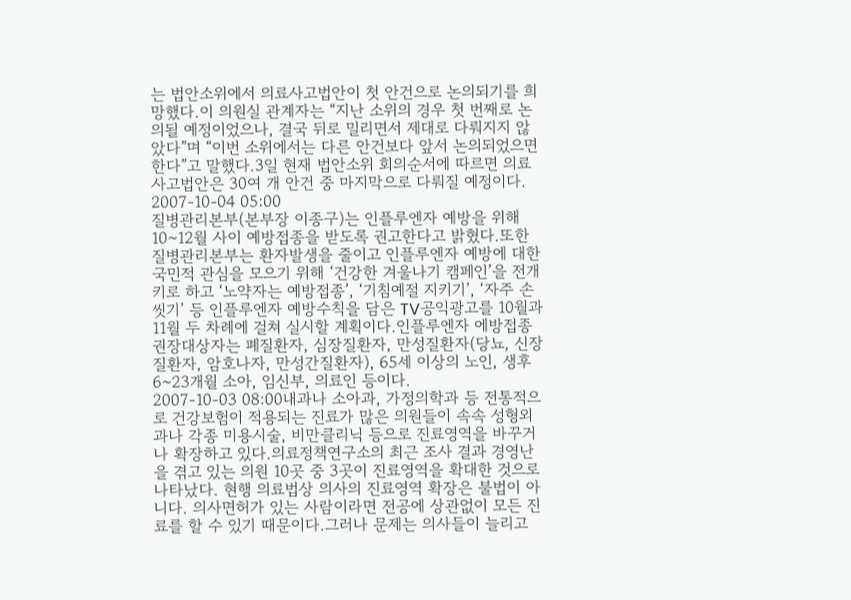는 법안소위에서 의료사고법안이 첫 안건으로 논의되기를 희망했다.이 의원실 관계자는 “지난 소위의 경우 첫 번째로 논의될 예정이었으나, 결국 뒤로 밀리면서 제대로 다뤄지지 않았다”며 “이번 소위에서는 다른 안건보다 앞서 논의되었으면 한다”고 말했다.3일 현재 법안소위 회의순서에 따르면 의료사고법안은 30여 개 안건 중 마지막으로 다뤄질 예정이다.
2007-10-04 05:00
질병관리본부(본부장 이종구)는 인플루엔자 예방을 위해 10~12월 사이 예방접종을 받도록 권고한다고 밝혔다.또한 질병관리본부는 환자발생을 줄이고 인플루엔자 예방에 대한 국민적 관심을 모으기 위해 ‘건강한 겨울나기 캠페인’을 전개키로 하고 ‘노약자는 예방접종’, ‘기침예절 지키기’, ‘자주 손 씻기’ 등 인플루엔자 예방수칙을 담은 TV공익광고를 10월과 11월 두 차례에 걸쳐 실시할 계획이다.인플루엔자 에방접종권장대상자는 폐질환자, 심장질환자, 만성질환자(당뇨, 신장질환자, 암호나자, 만성간질환자), 65세 이상의 노인, 생후 6~23개월 소아, 임신부, 의료인 등이다.
2007-10-03 08:00내과나 소아과, 가정의학과 등 전통적으로 건강보험이 적용되는 진료가 많은 의원들이 속속 성형외과나 각종 미용시술, 비만클리닉 등으로 진료영역을 바꾸거나 확장하고 있다.의료정책연구소의 최근 조사 결과 경영난을 겪고 있는 의원 10곳 중 3곳이 진료영역을 확대한 것으로 나타났다. 현행 의료법상 의사의 진료영역 확장은 불법이 아니다. 의사면허가 있는 사람이라면 전공에 상관없이 모든 진료를 할 수 있기 때문이다.그러나 문제는 의사들이 늘리고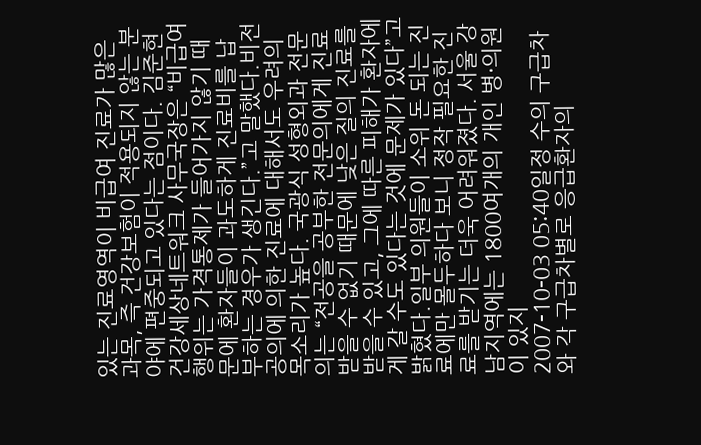있는 진료영역이 비급여 진료가 많은 과목, 즉 건강보험이 적용되지 않는 분야에 편중되고 있다는 점이다. 김준현 건강세상네트워크 사무국장은 “비급여 행위는 가격통제가 들어가지 않기 때문에 환자들이 과도하게 진료비를 납부하는 경우가 생긴다.”고 말했다.비전공의에 의한 진료에 대해서도 우려의 목소리가 높다. 국광식 성형외과 전문의는 “전공을 공부한 전문의에게 진료받을 수 없기 때문에 낮은 질의 진료를 받을 수 있고, 그에 따른 피해가 환자에게 갈 수도 있다는 것에 문제가 있다”고 밝혔다.일부 의원들이 소위 돈 되는 진료에만 몰두하다 보니 정작 필요한 진료를 받기는 더욱 어려워졌다. 서울 강남지역에는 1800여개의 개인 병·의원이 있지
2007-10-03 05:40일정 수의 구급차와 각 구급차별로 응급환자의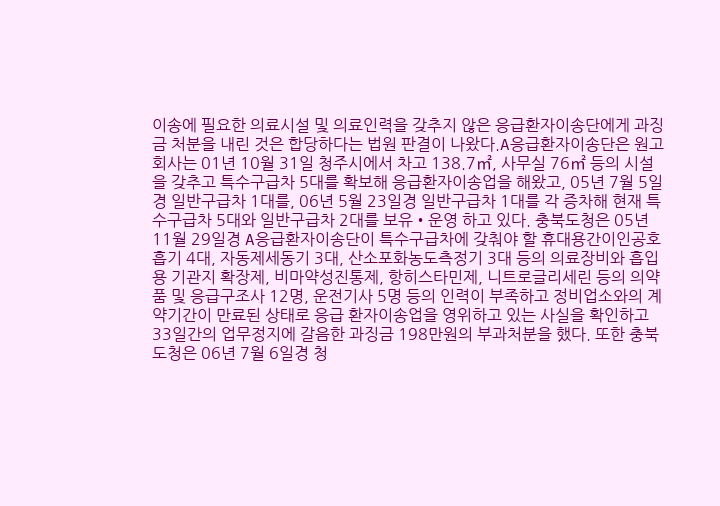이송에 필요한 의료시설 및 의료인력을 갖추지 않은 응급환자이송단에게 과징금 처분을 내린 것은 합당하다는 법원 판결이 나왔다.A응급환자이송단은 원고회사는 01년 10월 31일 청주시에서 차고 138.7㎡, 사무실 76㎡ 등의 시설을 갖추고 특수구급차 5대를 확보해 응급환자이송업을 해왔고, 05년 7월 5일경 일반구급차 1대를, 06년 5월 23일경 일반구급차 1대를 각 증차해 현재 특수구급차 5대와 일반구급차 2대를 보유•운영 하고 있다. 충북도청은 05년 11월 29일경 A응급환자이송단이 특수구급차에 갖춰야 할 휴대용간이인공호흡기 4대, 자동제세동기 3대, 산소포화농도측정기 3대 등의 의료장비와 흡입용 기관지 확장제, 비마약성진통제, 항히스타민제, 니트로글리세린 등의 의약품 및 응급구조사 12명, 운전기사 5명 등의 인력이 부족하고 정비업소와의 계약기간이 만료된 상태로 응급 환자이송업을 영위하고 있는 사실을 확인하고 33일간의 업무정지에 갈음한 과징금 198만원의 부과처분을 했다. 또한 충북도청은 06년 7월 6일경 청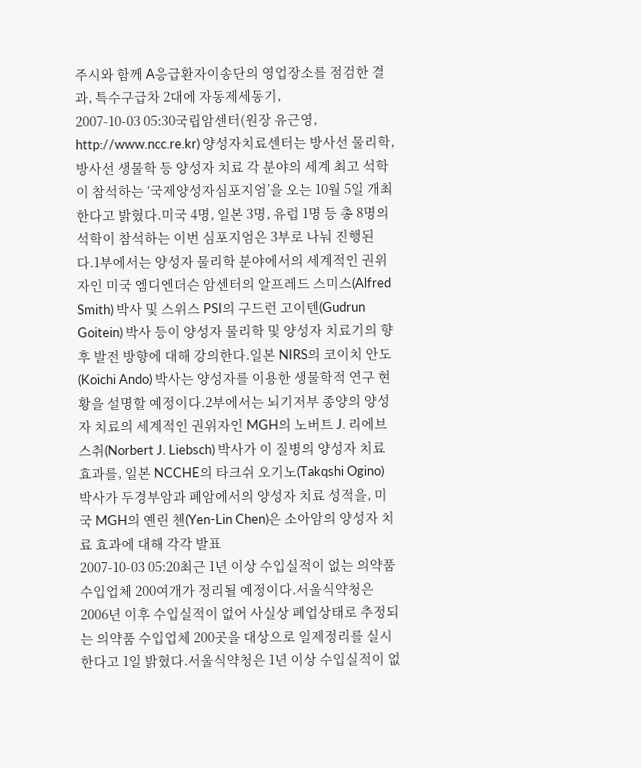주시와 함께 A응급환자이송단의 영업장소를 점검한 결과, 특수구급차 2대에 자동제세동기,
2007-10-03 05:30국립암센터(원장 유근영, http://www.ncc.re.kr) 양성자치료센터는 방사선 물리학, 방사선 생물학 등 양성자 치료 각 분야의 세계 최고 석학이 참석하는 ‘국제양성자심포지엄’을 오는 10월 5일 개최한다고 밝혔다.미국 4명, 일본 3명, 유럽 1명 등 총 8명의 석학이 참석하는 이번 심포지엄은 3부로 나눠 진행된다.1부에서는 양성자 물리학 분야에서의 세계적인 권위자인 미국 엠디엔더슨 암센터의 알프레드 스미스(Alfred Smith) 박사 및 스위스 PSI의 구드런 고이텐(Gudrun Goitein) 박사 등이 양성자 물리학 및 양성자 치료기의 향후 발전 방향에 대해 강의한다.일본 NIRS의 코이치 안도(Koichi Ando) 박사는 양성자를 이용한 생물학적 연구 현황을 설명할 예정이다.2부에서는 뇌기저부 종양의 양성자 치료의 세계적인 권위자인 MGH의 노버트 J. 리에브스취(Norbert J. Liebsch) 박사가 이 질병의 양성자 치료 효과를, 일본 NCCHE의 타크쉬 오기노(Takqshi Ogino) 박사가 두경부암과 폐암에서의 양성자 치료 성적을, 미국 MGH의 옌린 첸(Yen-Lin Chen)은 소아암의 양성자 치료 효과에 대해 각각 발표
2007-10-03 05:20최근 1년 이상 수입실적이 없는 의약품 수입업체 200여개가 정리될 예정이다.서울식약청은 2006년 이후 수입실적이 없어 사실상 폐업상태로 추정되는 의약품 수입업체 200곳을 대상으로 일제정리를 실시한다고 1일 밝혔다.서울식약청은 1년 이상 수입실적이 없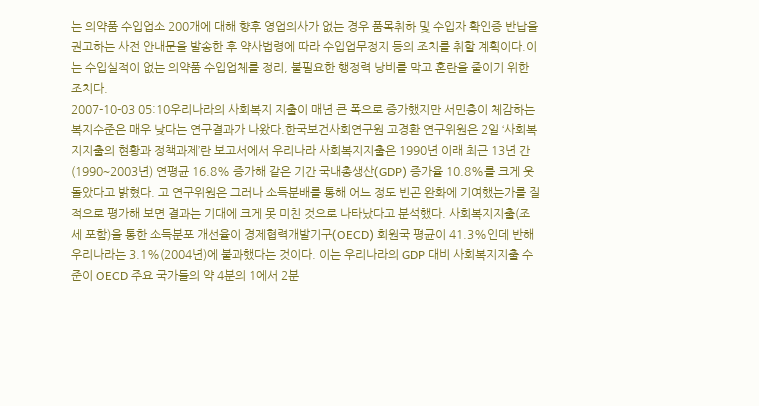는 의약품 수입업소 200개에 대해 향후 영업의사가 없는 경우 품목취하 및 수입자 확인증 반납을 권고하는 사전 안내문을 발송한 후 약사법령에 따라 수입업무정지 등의 조치를 취할 계획이다.이는 수입실적이 없는 의약품 수입업체를 정리, 불필요한 행정력 낭비를 막고 혼란을 줄이기 위한 조치다.
2007-10-03 05:10우리나라의 사회복지 지출이 매년 큰 폭으로 증가했지만 서민층이 체감하는 복지수준은 매우 낮다는 연구결과가 나왔다.한국보건사회연구원 고경환 연구위원은 2일 ‘사회복지지출의 현황과 정책과제’란 보고서에서 우리나라 사회복지지출은 1990년 이래 최근 13년 간(1990∼2003년) 연평균 16.8% 증가해 같은 기간 국내총생산(GDP) 증가율 10.8%를 크게 웃돌았다고 밝혔다. 고 연구위원은 그러나 소득분배를 통해 어느 정도 빈곤 완화에 기여했는가를 질적으로 평가해 보면 결과는 기대에 크게 못 미친 것으로 나타났다고 분석했다. 사회복지지출(조세 포함)을 통한 소득분포 개선율이 경제협력개발기구(OECD) 회원국 평균이 41.3%인데 반해 우리나라는 3.1%(2004년)에 불과했다는 것이다. 이는 우리나라의 GDP 대비 사회복지지출 수준이 OECD 주요 국가들의 약 4분의 1에서 2분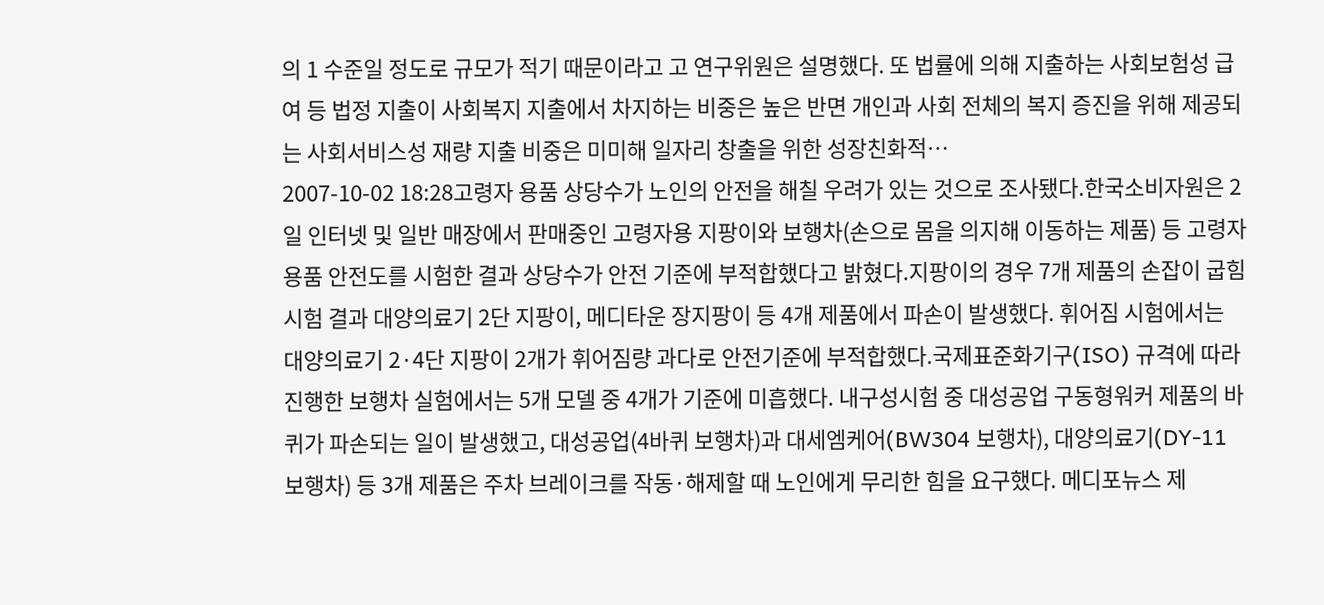의 1 수준일 정도로 규모가 적기 때문이라고 고 연구위원은 설명했다. 또 법률에 의해 지출하는 사회보험성 급여 등 법정 지출이 사회복지 지출에서 차지하는 비중은 높은 반면 개인과 사회 전체의 복지 증진을 위해 제공되는 사회서비스성 재량 지출 비중은 미미해 일자리 창출을 위한 성장친화적…
2007-10-02 18:28고령자 용품 상당수가 노인의 안전을 해칠 우려가 있는 것으로 조사됐다.한국소비자원은 2일 인터넷 및 일반 매장에서 판매중인 고령자용 지팡이와 보행차(손으로 몸을 의지해 이동하는 제품) 등 고령자 용품 안전도를 시험한 결과 상당수가 안전 기준에 부적합했다고 밝혔다.지팡이의 경우 7개 제품의 손잡이 굽힘시험 결과 대양의료기 2단 지팡이, 메디타운 장지팡이 등 4개 제품에서 파손이 발생했다. 휘어짐 시험에서는 대양의료기 2·4단 지팡이 2개가 휘어짐량 과다로 안전기준에 부적합했다.국제표준화기구(ISO) 규격에 따라 진행한 보행차 실험에서는 5개 모델 중 4개가 기준에 미흡했다. 내구성시험 중 대성공업 구동형워커 제품의 바퀴가 파손되는 일이 발생했고, 대성공업(4바퀴 보행차)과 대세엠케어(BW304 보행차), 대양의료기(DY-11 보행차) 등 3개 제품은 주차 브레이크를 작동·해제할 때 노인에게 무리한 힘을 요구했다. 메디포뉴스 제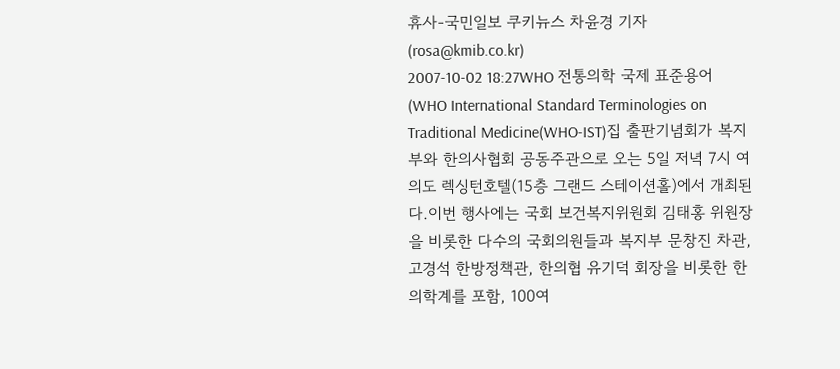휴사-국민일보 쿠키뉴스 차윤경 기자(rosa@kmib.co.kr)
2007-10-02 18:27WHO 전통의학 국제 표준용어(WHO International Standard Terminologies on Traditional Medicine(WHO-IST)집 출판기념회가 복지부와 한의사협회 공동주관으로 오는 5일 저녁 7시 여의도 렉싱턴호텔(15층 그랜드 스테이션홀)에서 개최된다.이번 행사에는 국회 보건복지위원회 김태홍 위원장을 비롯한 다수의 국회의원들과 복지부 문창진 차관, 고경석 한방정책관, 한의협 유기덕 회장을 비롯한 한의학계를 포함, 100여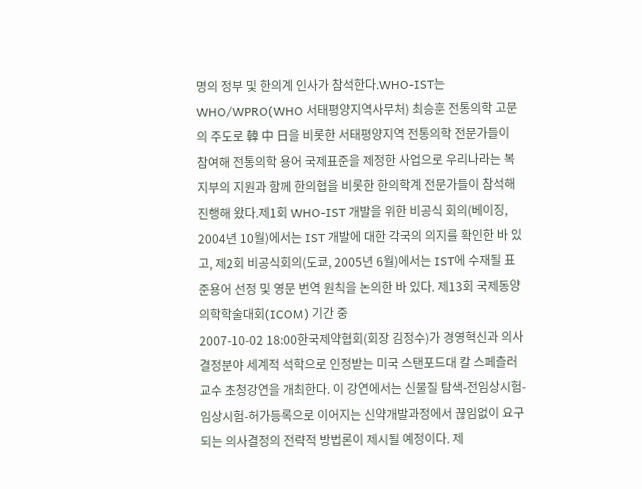명의 정부 및 한의계 인사가 참석한다.WHO-IST는 WHO/WPRO(WHO 서태평양지역사무처) 최승훈 전통의학 고문의 주도로 韓 中 日을 비롯한 서태평양지역 전통의학 전문가들이 참여해 전통의학 용어 국제표준을 제정한 사업으로 우리나라는 복지부의 지원과 함께 한의협을 비롯한 한의학계 전문가들이 참석해 진행해 왔다.제1회 WHO-IST 개발을 위한 비공식 회의(베이징, 2004년 10월)에서는 IST 개발에 대한 각국의 의지를 확인한 바 있고, 제2회 비공식회의(도쿄, 2005년 6월)에서는 IST에 수재될 표준용어 선정 및 영문 번역 원칙을 논의한 바 있다. 제13회 국제동양의학학술대회(ICOM) 기간 중
2007-10-02 18:00한국제약협회(회장 김정수)가 경영혁신과 의사결정분야 세계적 석학으로 인정받는 미국 스탠포드대 칼 스페츨러 교수 초청강연을 개최한다. 이 강연에서는 신물질 탐색-전임상시험-임상시험-허가등록으로 이어지는 신약개발과정에서 끊임없이 요구되는 의사결정의 전략적 방법론이 제시될 예정이다. 제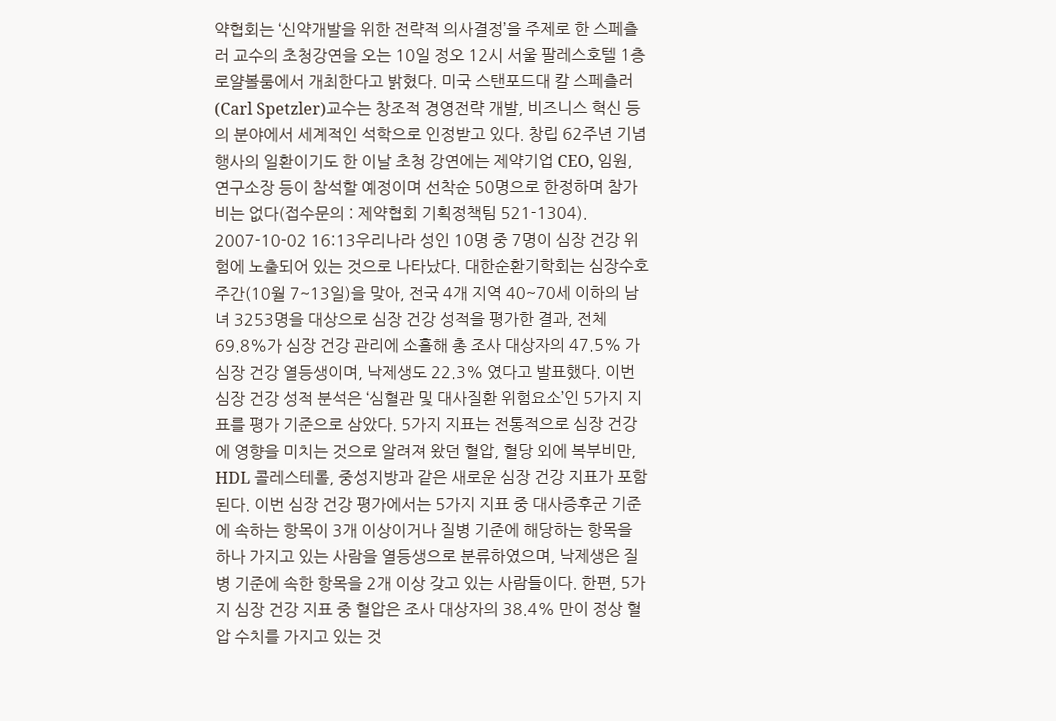약협회는 ‘신약개발을 위한 전략적 의사결정’을 주제로 한 스페츨러 교수의 초청강연을 오는 10일 정오 12시 서울 팔레스호텔 1층 로얄볼룸에서 개최한다고 밝혔다. 미국 스탠포드대 칼 스페츨러(Carl Spetzler)교수는 창조적 경영전략 개발, 비즈니스 혁신 등의 분야에서 세계적인 석학으로 인정받고 있다. 창립 62주년 기념행사의 일환이기도 한 이날 초청 강연에는 제약기업 CEO, 임원, 연구소장 등이 참석할 예정이며 선착순 50명으로 한정하며 참가비는 없다(접수문의 : 제약협회 기획정책팀 521-1304).
2007-10-02 16:13우리나라 성인 10명 중 7명이 심장 건강 위험에 노출되어 있는 것으로 나타났다. 대한순환기학회는 심장수호주간(10월 7~13일)을 맞아, 전국 4개 지역 40~70세 이하의 남녀 3253명을 대상으로 심장 건강 성적을 평가한 결과, 전체 69.8%가 심장 건강 관리에 소홀해 총 조사 대상자의 47.5% 가 심장 건강 열등생이며, 낙제생도 22.3% 였다고 발표했다. 이번 심장 건강 성적 분석은 ‘심혈관 및 대사질환 위험요소’인 5가지 지표를 평가 기준으로 삼았다. 5가지 지표는 전통적으로 심장 건강에 영향을 미치는 것으로 알려져 왔던 혈압, 혈당 외에 복부비만, HDL 콜레스테롤, 중성지방과 같은 새로운 심장 건강 지표가 포함된다. 이번 심장 건강 평가에서는 5가지 지표 중 대사증후군 기준에 속하는 항목이 3개 이상이거나 질병 기준에 해당하는 항목을 하나 가지고 있는 사람을 열등생으로 분류하였으며, 낙제생은 질병 기준에 속한 항목을 2개 이상 갖고 있는 사람들이다. 한편, 5가지 심장 건강 지표 중 혈압은 조사 대상자의 38.4% 만이 정상 혈압 수치를 가지고 있는 것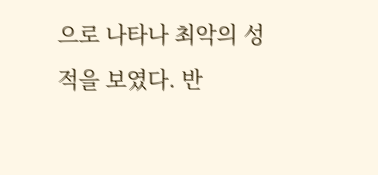으로 나타나 최악의 성적을 보였다. 반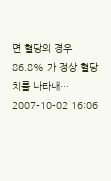면 혈당의 경우 86.8% 가 정상 혈당치를 나타내…
2007-10-02 16:06